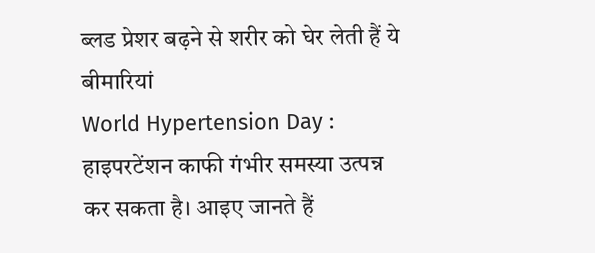ब्लड प्रेशर बढ़ने से शरीर को घेर लेती हैं ये बीमारियां
World Hypertension Day : हाइपरटेंशन काफी गंभीर समस्या उत्पन्न कर सकता है। आइए जानते हैं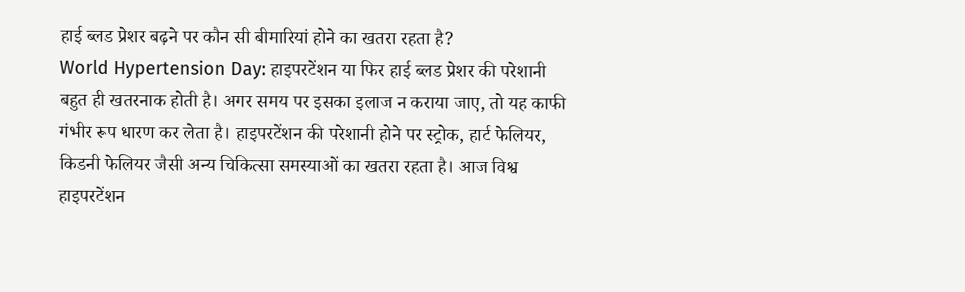हाई ब्लड प्रेशर बढ़ने पर कौन सी बीमारियां होने का खतरा रहता है?
World Hypertension Day: हाइपरटेंशन या फिर हाई ब्लड प्रेशर की परेशानी बहुत ही खतरनाक होती है। अगर समय पर इसका इलाज न कराया जाए, तो यह काफी गंभीर रूप धारण कर लेता है। हाइपरटेंशन की परेशानी होने पर स्ट्रोक, हार्ट फेलियर, किडनी फेलियर जैसी अन्य चिकित्सा समस्याओं का खतरा रहता है। आज विश्व हाइपरटेंशन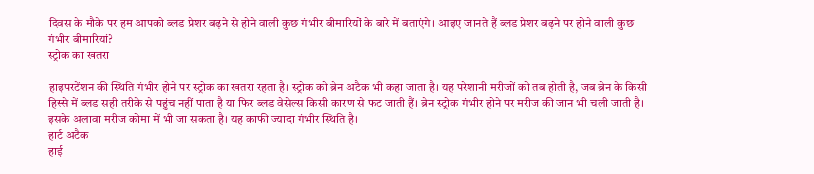दिवस के मौके पर हम आपको ब्लड प्रेशर बढ़ने से होने वाली कुछ गंभीर बीमारियों के बारे में बताएंगे। आइए जानते हैं ब्लड प्रेशर बढ़ने पर होने वाली कुछ गंभीर बीमारियां?
स्ट्रोक का खतरा

हाइपरटेंशन की स्थिति गंभीर होने पर स्ट्रोक का खतरा रहता है। स्ट्रोक को ब्रेन अटैक भी कहा जाता है। यह परेशानी मरीजों को तब होती है, जब ब्रेन के किसी हिस्से में ब्लड सही तरीके से पहुंच नहीं पाता है या फिर ब्लड वेसेल्स किसी कारण से फट जाती हैं। ब्रेन स्ट्रोक गंभीर होने पर मरीज की जान भी चली जाती है। इसके अलावा मरीज कोमा में भी जा सकता है। यह काफी ज्यादा गंभीर स्थिति है।
हार्ट अटैक
हाई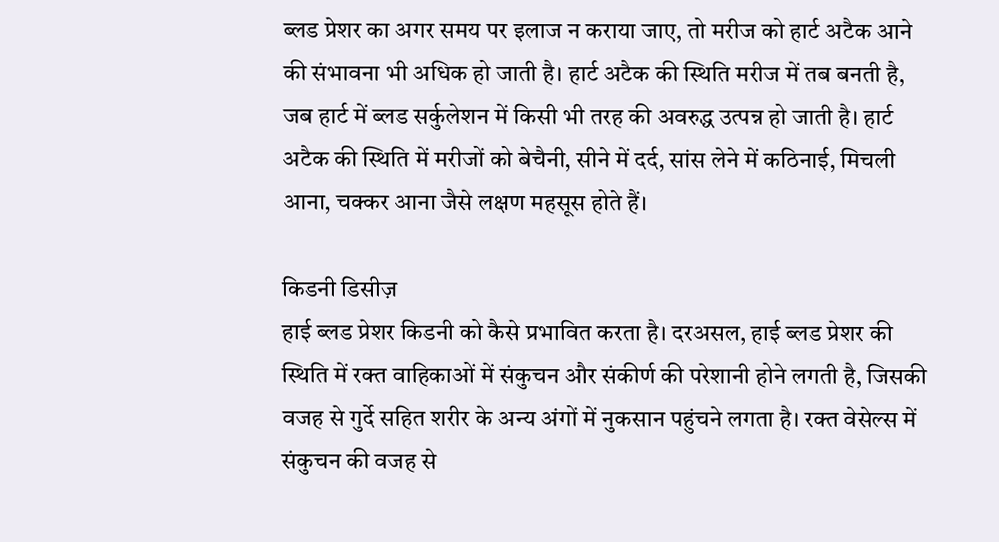ब्लड प्रेशर का अगर समय पर इलाज न कराया जाए, तो मरीज को हार्ट अटैक आने की संभावना भी अधिक हो जाती है। हार्ट अटैक की स्थिति मरीज में तब बनती है, जब हार्ट में ब्लड सर्कुलेशन में किसी भी तरह की अवरुद्ध उत्पन्न हो जाती है। हार्ट अटैक की स्थिति में मरीजों को बेचैनी, सीने में दर्द, सांस लेने में कठिनाई, मिचली आना, चक्कर आना जैसे लक्षण महसूस होते हैं।

किडनी डिसीज़
हाई ब्लड प्रेशर किडनी को कैसे प्रभावित करता है। दरअसल, हाई ब्लड प्रेशर की स्थिति में रक्त वाहिकाओं में संकुचन और संकीर्ण की परेशानी होने लगती है, जिसकी वजह से गुर्दे सहित शरीर के अन्य अंगों में नुकसान पहुंचने लगता है। रक्त वेसेल्स में संकुचन की वजह से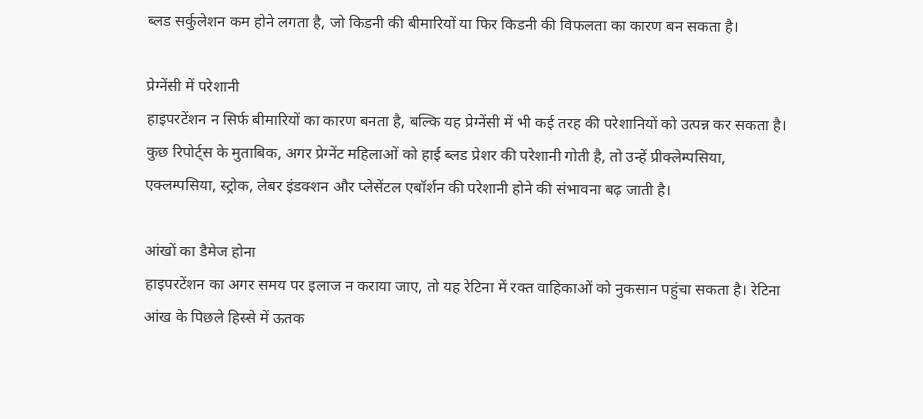ब्लड सर्कुलेशन कम होने लगता है, जो किडनी की बीमारियों या फिर किडनी की विफलता का कारण बन सकता है।

प्रेग्नेंसी में परेशानी
हाइपरटेंशन न सिर्फ बीमारियों का कारण बनता है, बल्कि यह प्रेग्नेंसी में भी कई तरह की परेशानियों को उत्पन्न कर सकता है। कुछ रिपोर्ट्स के मुताबिक, अगर प्रेग्नेंट महिलाओं को हाई ब्लड प्रेशर की परेशानी गोती है, तो उन्हें प्रीक्लेम्पसिया, एक्लम्पसिया, स्ट्रोक, लेबर इंडक्शन और प्लेसेंटल एबॉर्शन की परेशानी होने की संभावना बढ़ जाती है।

आंखों का डैमेज होना
हाइपरटेंशन का अगर समय पर इलाज न कराया जाए, तो यह रेटिना में रक्त वाहिकाओं को नुकसान पहुंचा सकता है। रेटिना आंख के पिछले हिस्से में ऊतक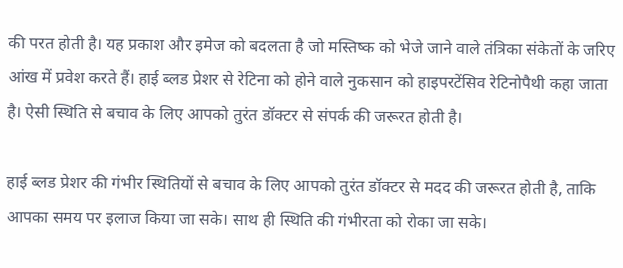की परत होती है। यह प्रकाश और इमेज को बदलता है जो मस्तिष्क को भेजे जाने वाले तंत्रिका संकेतों के जरिए आंख में प्रवेश करते हैं। हाई ब्लड प्रेशर से रेटिना को होने वाले नुकसान को हाइपरटेंसिव रेटिनोपैथी कहा जाता है। ऐसी स्थिति से बचाव के लिए आपको तुरंत डॉक्टर से संपर्क की जरूरत होती है।

हाई ब्लड प्रेशर की गंभीर स्थितियों से बचाव के लिए आपको तुरंत डॉक्टर से मदद की जरूरत होती है, ताकि आपका समय पर इलाज किया जा सके। साथ ही स्थिति की गंभीरता को रोका जा सके।